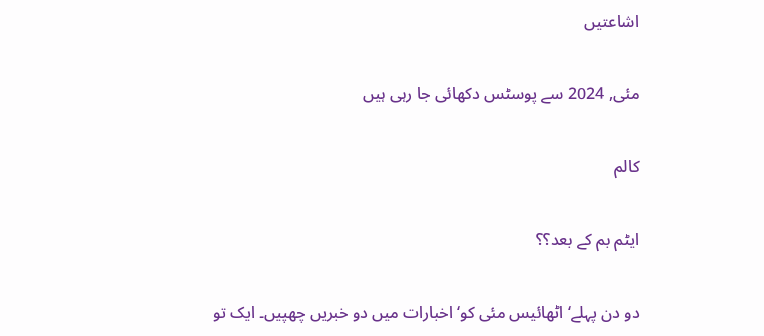اشاعتیں

مئی, 2024 سے پوسٹس دکھائی جا رہی ہیں

کالم

ایٹم بم کے بعد؟؟

دو دن پہلے‘ اٹھائیس مئی کو‘ اخبارات میں دو خبریں چھپیں۔ ایک تو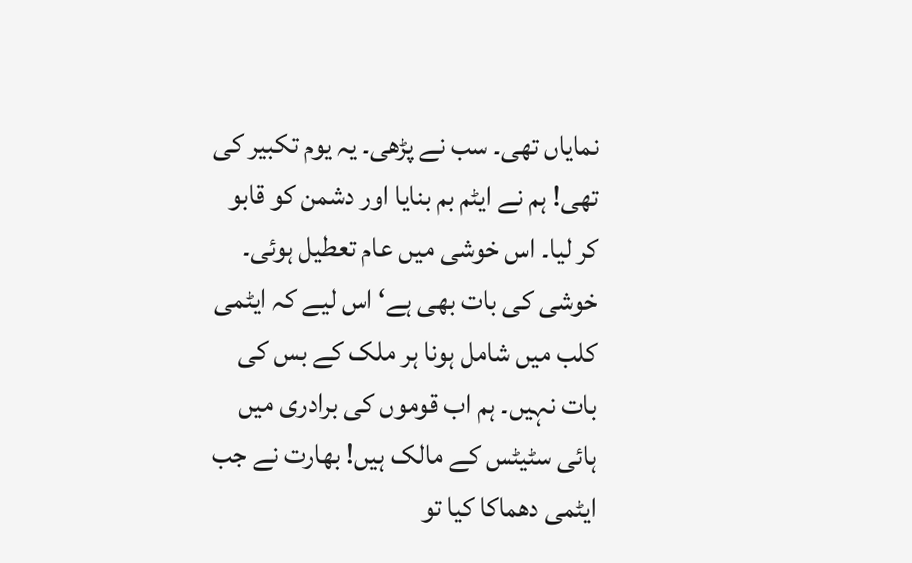نمایاں تھی۔ سب نے پڑھی۔ یہ یوم تکبیر کی تھی! ہم نے ایٹم بم بنایا اور دشمن کو قابو کر لیا۔ اس خوشی میں عام تعطیل ہوئی۔ خوشی کی بات بھی ہے‘ اس لیے کہ ایٹمی کلب میں شامل ہونا ہر ملک کے بس کی بات نہیں۔ ہم اب قوموں کی برادری میں ہائی سٹیٹس کے مالک ہیں! بھارت نے جب ایٹمی دھماکا کیا تو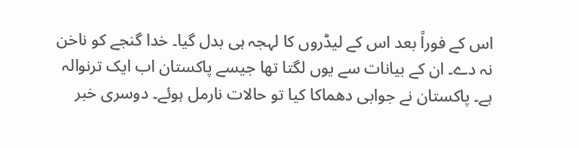اس کے فوراً بعد اس کے لیڈروں کا لہجہ ہی بدل گیا۔ خدا گنجے کو ناخن نہ دے۔ ان کے بیانات سے یوں لگتا تھا جیسے پاکستان اب ایک ترنوالہ ہے۔ پاکستان نے جوابی دھماکا کیا تو حالات نارمل ہوئے۔ دوسری خبر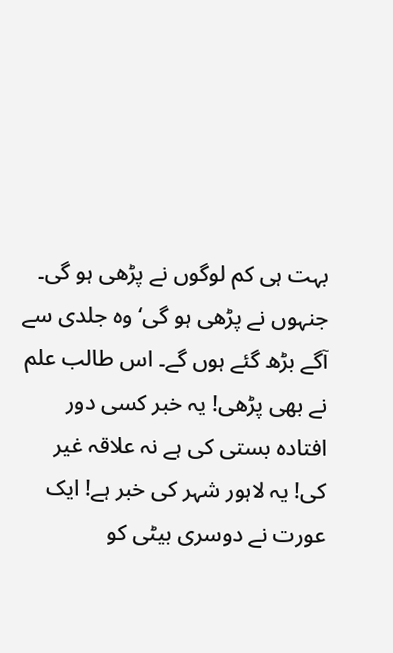بہت ہی کم لوگوں نے پڑھی ہو گی۔ جنہوں نے پڑھی ہو گی‘ وہ جلدی سے آگے بڑھ گئے ہوں گے۔ اس طالب علم نے بھی پڑھی! یہ خبر کسی دور افتادہ بستی کی ہے نہ علاقہ غیر کی! یہ لاہور شہر کی خبر ہے! ایک عورت نے دوسری بیٹی کو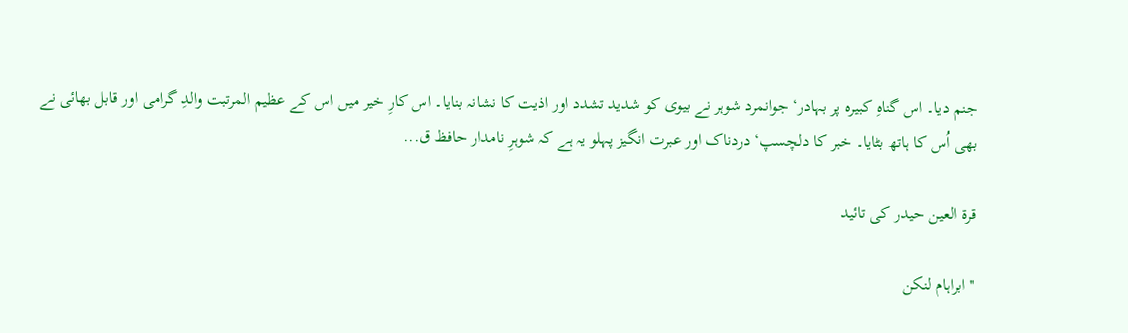جنم دیا۔ اس گناہِ کبیرہ پر بہادر‘ جوانمرد شوہر نے بیوی کو شدید تشدد اور اذیت کا نشانہ بنایا۔ اس کارِ خیر میں اس کے عظیم المرتبت والدِ گرامی اور قابل بھائی نے بھی اُس کا ہاتھ بٹایا۔ خبر کا دلچسپ‘ دردناک اور عبرت انگیز پہلو یہ ہے کہ شوہرِ نامدار حافظ ق...

قرۃ العین حیدر کی تائید

'' ابراہام لنکن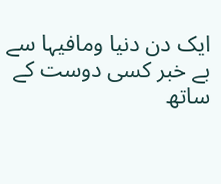ایک دن دنیا ومافیہا سے بے خبر کسی دوست کے ساتھ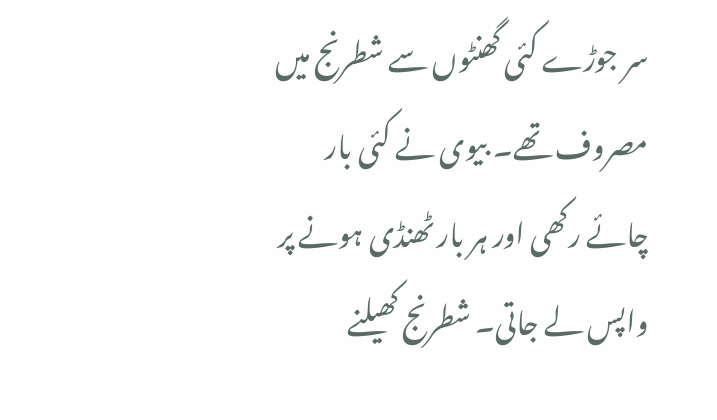سر جوڑے کئی گھنٹوں سے شطرنج میں مصروف تھے۔ بیوی نے کئی بار چائے رکھی اور ہر بار ٹھنڈی ہونے پر واپس لے جاتی۔ شطرنج کھیلنے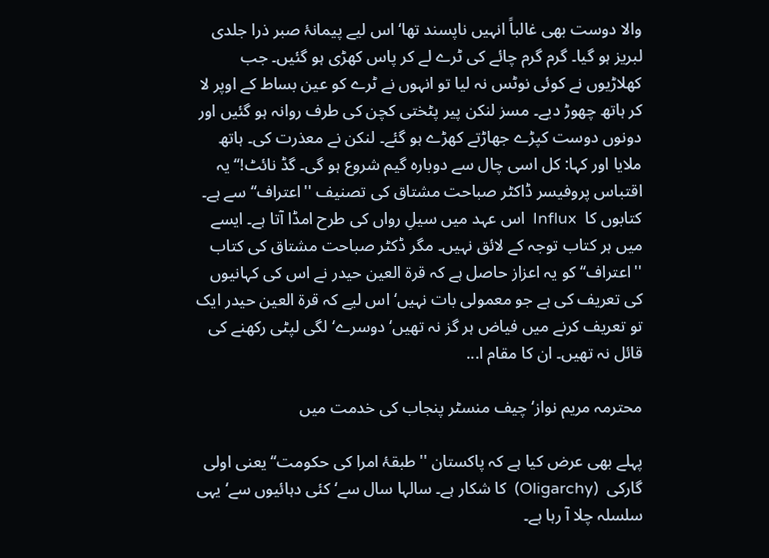والا دوست بھی غالباً انہیں ناپسند تھا‘ اس لیے پیمانۂ صبر ذرا جلدی لبریز ہو گیا۔ گرم گرم چائے کی ٹرے لے کر پاس کھڑی ہو گئیں۔ جب کھلاڑیوں نے کوئی نوٹس نہ لیا تو انہوں نے ٹرے کو عین بساط کے اوپر لا کر ہاتھ چھوڑ دیے۔ مسز لنکن پیر پٹختی کچن کی طرف روانہ ہو گئیں اور دونوں دوست کپڑے جھاڑتے کھڑے ہو گئے۔ لنکن نے معذرت کی۔ ہاتھ ملایا اور کہا: کل اسی چال سے دوبارہ گیم شروع ہو گی۔ گڈ نائٹ!‘‘ یہ اقتباس پروفیسر ڈاکٹر صباحت مشتاق کی تصنیف ''اعتراف‘‘ سے ہے۔ کتابوں کا  Influx  اس عہد میں سیلِ رواں کی طرح امڈا آتا ہے۔ ایسے میں ہر کتاب توجہ کے لائق نہیں۔ مگر ڈکٹر صباحت مشتاق کی کتاب ''اعتراف‘‘ کو یہ اعزاز حاصل ہے کہ قرۃ العین حیدر نے اس کی کہانیوں کی تعریف کی ہے جو معمولی بات نہیں‘ اس لیے کہ قرۃ العین حیدر ایک تو تعریف کرنے میں فیاض ہر گز نہ تھیں‘ دوسرے‘ لگی لپٹی رکھنے کی قائل نہ تھیں۔ ان کا مقام ا...

محترمہ مریم نواز‘ چیف منسٹر پنجاب کی خدمت میں

پہلے بھی عرض کیا ہے کہ پاکستان ''طبقۂ امرا کی حکومت‘‘ یعنی اولی گارکی  (Oligarchy)  کا شکار ہے۔ سالہا سال سے‘ کئی دہائیوں سے‘ یہی سلسلہ چلا آ رہا ہے۔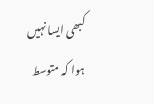کبھی ایسا نہیں ہوا کہ متوسط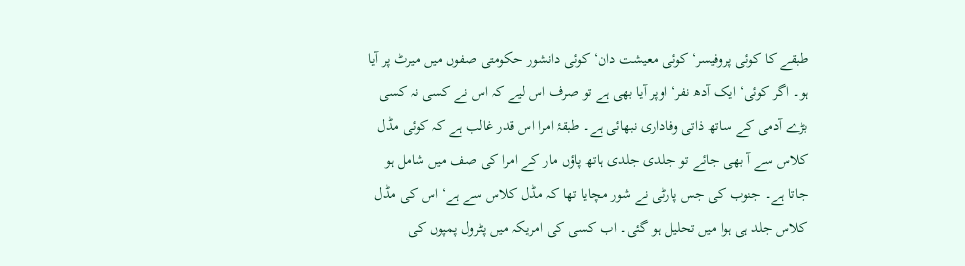طبقے کا کوئی پروفیسر‘ کوئی معیشت دان‘ کوئی دانشور حکومتی صفوں میں میرٹ پر آیا ہو۔ اگر کوئی‘ ایک آدھ نفر‘ اوپر آیا بھی ہے تو صرف اس لیے کہ اس نے کسی نہ کسی بڑے آدمی کے ساتھ ذاتی وفاداری نبھائی ہے۔ طبقۂ امرا اس قدر غالب ہے کہ کوئی مڈل کلاس سے آ بھی جائے تو جلدی جلدی ہاتھ پاؤں مار کے امرا کی صف میں شامل ہو جاتا ہے۔ جنوب کی جس پارٹی نے شور مچایا تھا کہ مڈل کلاس سے ہے‘ اس کی مڈل کلاس جلد ہی ہوا میں تحلیل ہو گئی۔ اب کسی کی امریکہ میں پٹرول پمپوں کی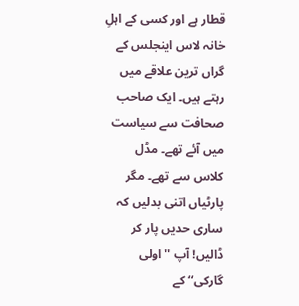قطار ہے اور کسی کے اہلِ خانہ لاس اینجلس کے گراں ترین علاقے میں رہتے ہیں۔ ایک صاحب صحافت سے سیاست میں آئے تھے۔ مڈل کلاس سے تھے۔ مگر پارٹیاں اتنی بدلیں کہ ساری حدیں پار کر ڈالیں! آپ ''اولی گارکی‘‘ کے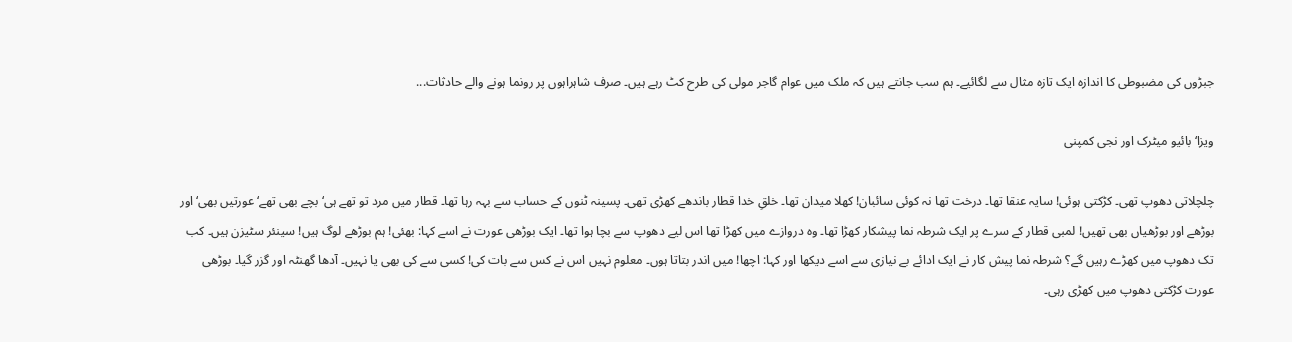جبڑوں کی مضبوطی کا اندازہ ایک تازہ مثال سے لگائیے۔ ہم سب جانتے ہیں کہ ملک میں عوام گاجر مولی کی طرح کٹ رہے ہیں۔ صرف شاہراہوں پر رونما ہونے والے حادثات...

ویزا‘ بائیو میٹرک اور نجی کمپنی

چلچلاتی دھوپ تھی۔ کڑکتی ہوئی! سایہ عنقا تھا۔ درخت تھا نہ کوئی سائبان! کھلا میدان تھا۔ خلقِ خدا قطار باندھے کھڑی تھی۔ پسینہ ٹنوں کے حساب سے بہہ رہا تھا۔ قطار میں مرد تو تھے ہی‘ بچے بھی تھے‘ عورتیں بھی‘ اور بوڑھے اور بوڑھیاں بھی تھیں! لمبی قطار کے سرے پر ایک شرطہ نما پیشکار کھڑا تھا۔ وہ دروازے میں کھڑا تھا اس لیے دھوپ سے بچا ہوا تھا۔ ایک بوڑھی عورت نے اسے کہا: بھئی! ہم بوڑھے لوگ ہیں! سینئر سٹیزن ہیں۔ کب تک دھوپ میں کھڑے رہیں گے؟ شرطہ نما پیش کار نے ایک ادائے بے نیازی سے اسے دیکھا اور کہا: اچھا! میں اندر بتاتا ہوں۔ معلوم نہیں اس نے کس سے بات کی! کسی سے کی بھی یا نہیں۔ آدھا گھنٹہ اور گزر گیا۔ بوڑھی عورت کڑکتی دھوپ میں کھڑی رہی۔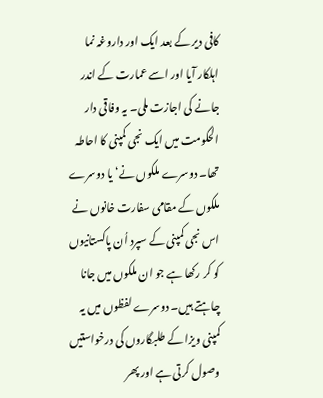کافی دیر کے بعد ایک اور داروغہ نما اہلکار آیا اور اسے عمارت کے اندر جانے کی اجازت ملی۔ یہ وفاقی دار الحکومت میں ایک نجی کمپنی کا احاطہ تھا۔ دوسرے ملکوں نے‘ یا دوسرے ملکوں کے مقامی سفارت خانوں نے اس نجی کمپنی کے سپرد اُن پاکستانیوں کو کر رکھا ہے جو ان ملکوں میں جانا چاہتے ہیں۔ دوسرے لفظوں میں یہ کمپنی ویزا کے طلبگاروں کی درخواستیں وصول کرتی ہے اور پھر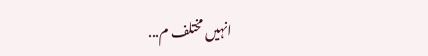انہیں مختلف م...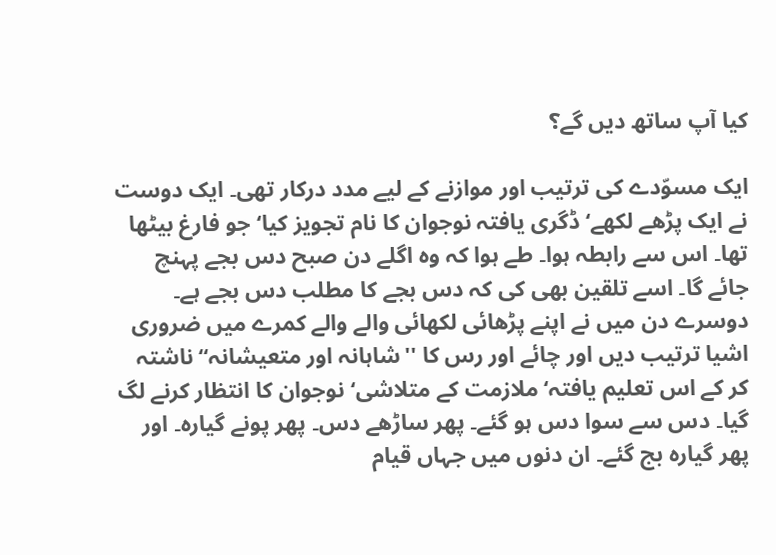کیا آپ ساتھ دیں گے؟

ایک مسوّدے کی ترتیب اور موازنے کے لیے مدد درکار تھی۔ ایک دوست نے ایک پڑھے لکھے‘ ڈگری یافتہ نوجوان کا نام تجویز کیا‘ جو فارغ بیٹھا تھا۔ اس سے رابطہ ہوا۔ طے ہوا کہ وہ اگلے دن صبح دس بجے پہنچ جائے گا۔ اسے تلقین بھی کی کہ دس بجے کا مطلب دس بجے ہے۔ دوسرے دن میں نے اپنے پڑھائی لکھائی والے والے کمرے میں ضروری اشیا ترتیب دیں اور چائے اور رس کا ''شاہانہ اور متعیشانہ‘‘ ناشتہ کر کے اس تعلیم یافتہ‘ ملازمت کے متلاشی‘ نوجوان کا انتظار کرنے لگ گیا۔ دس سے سوا دس ہو گئے۔ پھر ساڑھے دس۔ پھر پونے گیارہ۔ اور پھر گیارہ بج گئے۔ ان دنوں میں جہاں قیام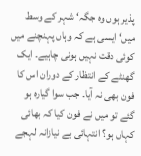پذیر ہوں وہ جگہ‘ شہر کے وسط میں‘ ایسی ہے کہ وہاں پہنچنے میں کوئی دقت نہیں ہونی چاہیے۔ ایک گھنٹے کے انتظار کے دوران اس کا فون بھی نہ آیا۔ جب سوا گیارہ ہو گئے تو میں نے فون کیا کہ بھائی کہاں ہو؟ انتہائی بے نیازانہ لہجے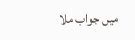میں جواب ملا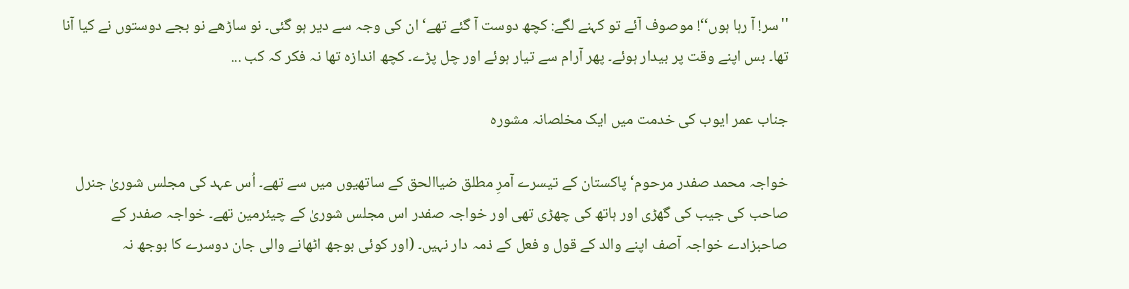''سر! آ رہا ہوں‘‘! موصوف آئے تو کہنے لگے: کچھ دوست آ گئے تھے‘ ان کی وجہ سے دیر ہو گئی۔ نو ساڑھے نو بجے دوستوں نے کیا آنا تھا۔ بس اپنے وقت پر بیدار ہوئے۔ پھر آرام سے تیار ہوئے اور چل پڑے۔ کچھ اندازہ تھا نہ فکر کہ کب ...

جناب عمر ایوب کی خدمت میں ایک مخلصانہ مشورہ

خواجہ محمد صفدر مرحوم‘ پاکستان کے تیسرے آمرِ مطلق ضیاالحق کے ساتھیوں میں سے تھے۔ اُس عہد کی مجلس شوریٰ جنرل صاحب کی جیب کی گھڑی اور ہاتھ کی چھڑی تھی اور خواجہ صفدر اس مجلس شوریٰ کے چیئرمین تھے۔ خواجہ صفدر کے صاحبزادے خواجہ آصف اپنے والد کے قول و فعل کے ذمہ دار نہیں۔ (اور کوئی بوجھ اٹھانے والی جان دوسرے کا بوجھ نہ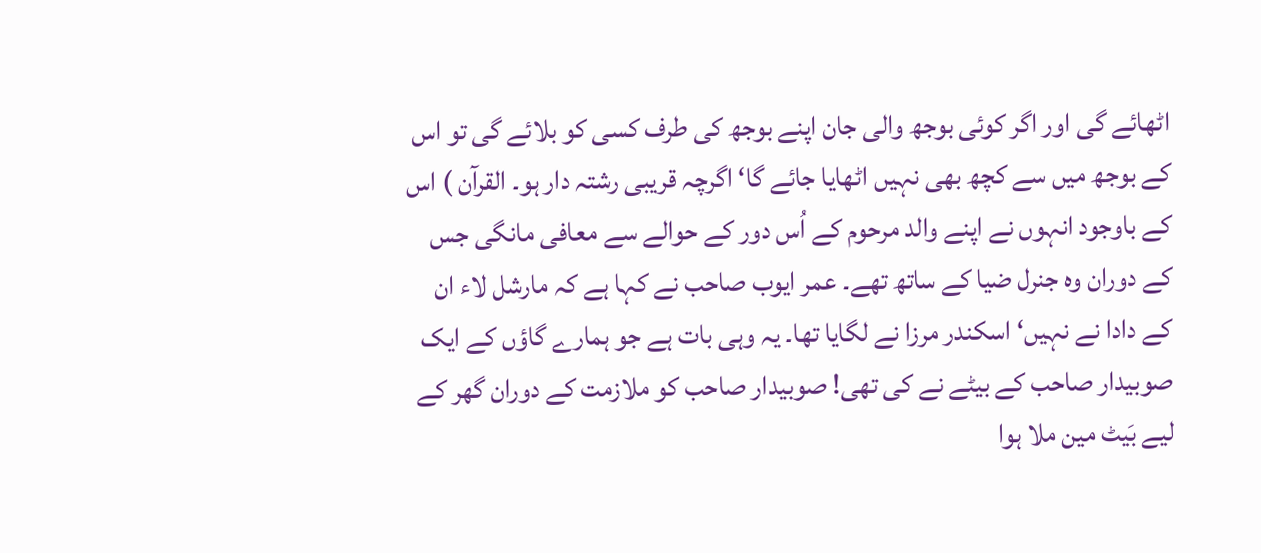اٹھائے گی اور اگر کوئی بوجھ والی جان اپنے بوجھ کی طرف کسی کو بلائے گی تو اس کے بوجھ میں سے کچھ بھی نہیں اٹھایا جائے گا‘ اگرچہ قریبی رشتہ دار ہو۔ القرآن ) اس کے باوجود انہوں نے اپنے والد مرحوم کے اُس دور کے حوالے سے معافی مانگی جس کے دوران وہ جنرل ضیا کے ساتھ تھے۔ عمر ایوب صاحب نے کہا ہے کہ مارشل لاء ان کے دادا نے نہیں‘ اسکندر مرزا نے لگایا تھا۔ یہ وہی بات ہے جو ہمارے گاؤں کے ایک صوبیدار صاحب کے بیٹے نے کی تھی! صوبیدار صاحب کو ملازمت کے دوران گھر کے لیے بَیٹ مین ملا ہوا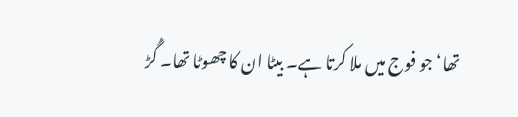تھا‘ جو فوج میں ملا کرتا ہے۔ بیٹا ان کا چھوٹا تھا۔ گُڑ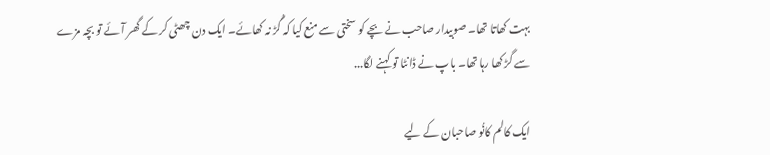بہت کھاتا تھا۔ صوبیدار صاحب نے بچے کو سختی سے منع کیا کہ گُڑ نہ کھائے۔ ایک دن چھٹی کر کے گھر آئے تو بچہ مزے سے گڑ کھا رہا تھا۔ باپ نے ڈانٹا تو کہنے لگا...

ایک کالم کانُو صاحبان کے لیے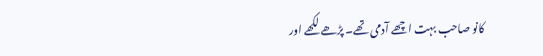کانو صاحب بہت اچھے آدمی تھے۔ پڑھے لکھے اور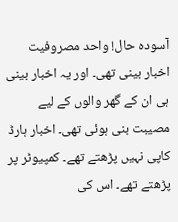آسودہ حال! واحد مصروفیت اخبار بینی تھی۔ اور یہ اخبار بینی ہی ان کے گھر والوں کے لیے مصیبت بنی ہوئی تھی۔ اخبار ہارڈ کاپی نہیں پڑھتے تھے۔ کمپیوٹر پر پڑھتے تھے۔ اس کی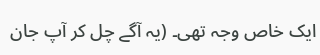ایک خاص وجہ تھی۔ (یہ آگے چل کر آپ جان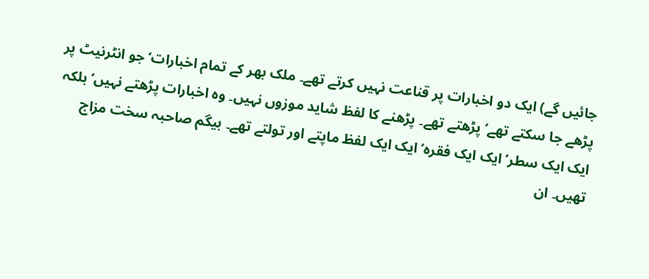جائیں گے) ایک دو اخبارات پر قناعت نہیں کرتے تھے۔ ملک بھر کے تمام اخبارات‘ جو انٹرنیٹ پر پڑھے جا سکتے تھے‘ پڑھتے تھے۔ پڑھنے کا لفظ شاید موزوں نہیں۔ وہ اخبارات پڑھتے نہیں‘ بلکہ ایک ایک سطر‘ ایک ایک فقرہ‘ ایک ایک لفظ ماپتے اور تولتے تھے۔ بیگم صاحبہ سخت مزاج تھیں۔ ان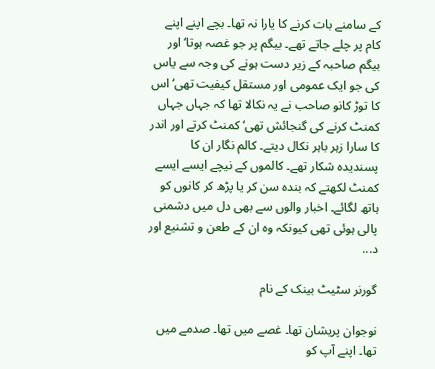کے سامنے بات کرنے کا یارا نہ تھا۔ بچے اپنے اپنے کام پر چلے جاتے تھے۔ بیگم پر جو غصہ ہوتا‘ اور بیگم صاحبہ کے زیر دست ہونے کی وجہ سے یاس کی جو ایک عمومی اور مستقل کیفیت تھی‘ اس کا توڑ کانو صاحب نے یہ نکالا تھا کہ جہاں جہاں کمنٹ کرنے کی گنجائش تھی‘ کمنٹ کرتے اور اندر کا سارا زہر باہر نکال دیتے۔ کالم نگار ان کا پسندیدہ شکار تھے۔ کالموں کے نیچے ایسے ایسے کمنٹ لکھتے کہ بندہ سن کر یا پڑھ کر کانوں کو ہاتھ لگائے۔ اخبار والوں سے بھی دل میں دشمنی پالی ہوئی تھی کیونکہ وہ ان کے طعن و تشنیع اور د...

گورنر سٹیٹ بینک کے نام

نوجوان پریشان تھا۔ غصے میں تھا۔ صدمے میں تھا۔ اپنے آپ کو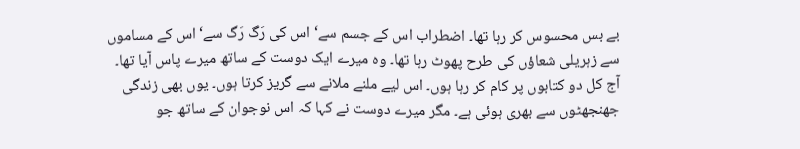بے بس محسوس کر رہا تھا۔ اضطراب اس کے جسم سے‘ اس کی رَگ رَگ سے‘ اس کے مساموں سے زہریلی شعاؤں کی طرح پھوٹ رہا تھا۔ وہ میرے ایک دوست کے ساتھ میرے پاس آیا تھا۔ آج کل دو کتابوں پر کام کر رہا ہوں۔ اس لیے ملنے ملانے سے گریز کرتا ہوں۔ یوں بھی زندگی جھنجھٹوں سے بھری ہوئی ہے۔ مگر میرے دوست نے کہا کہ اس نوجوان کے ساتھ جو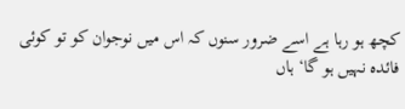کچھ ہو رہا ہے اسے ضرور سنوں کہ اس میں نوجوان کو تو کوئی فائدہ نہیں ہو گا‘ ہاں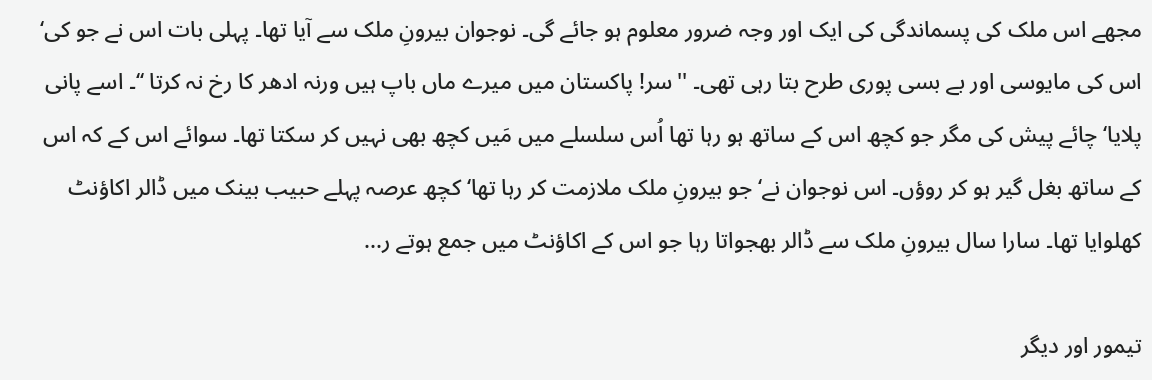مجھے اس ملک کی پسماندگی کی ایک اور وجہ ضرور معلوم ہو جائے گی۔ نوجوان بیرونِ ملک سے آیا تھا۔ پہلی بات اس نے جو کی‘ اس کی مایوسی اور بے بسی پوری طرح بتا رہی تھی۔ ''سر! پاکستان میں میرے ماں باپ ہیں ورنہ ادھر کا رخ نہ کرتا ‘‘۔ اسے پانی پلایا‘ چائے پیش کی مگر جو کچھ اس کے ساتھ ہو رہا تھا اُس سلسلے میں مَیں کچھ بھی نہیں کر سکتا تھا۔ سوائے اس کے کہ اس کے ساتھ بغل گیر ہو کر روؤں۔ اس نوجوان نے‘ جو بیرونِ ملک ملازمت کر رہا تھا‘ کچھ عرصہ پہلے حبیب بینک میں ڈالر اکاؤنٹ کھلوایا تھا۔ سارا سال بیرونِ ملک سے ڈالر بھجواتا رہا جو اس کے اکاؤنٹ میں جمع ہوتے ر...

تیمور اور دیگر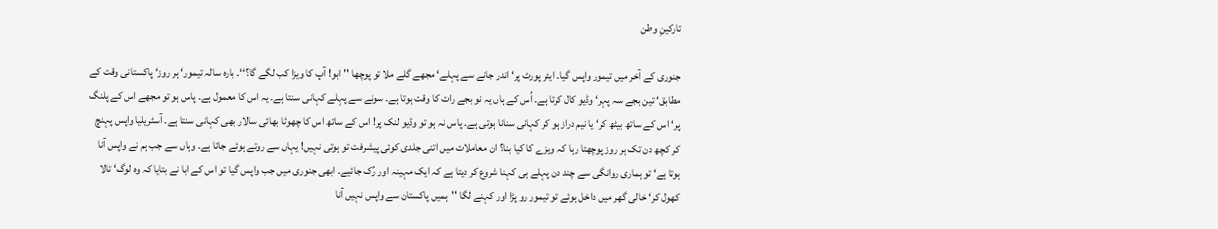تارکینِ وطن

جنوری کے آخر میں تیمور واپس گیا۔ ایئر پورٹ پر‘ اندر جانے سے پہلے‘ مجھے گلے ملا تو پوچھا ''ابو! آپ کا ویزا کب لگے گا؟‘‘۔ بارہ سالہ تیمور‘ ہر روز‘ پاکستانی وقت کے مطابق‘ تین بجے سہ پہر‘ وڈیو کال کرتا ہے۔ اُس کے ہاں یہ نو بجے رات کا وقت ہوتا ہے۔ سونے سے پہلے کہانی سنتا ہے۔ یہ اس کا معمول ہے۔ پاس ہو تو مجھے اس کے پلنگ پر‘ اس کے ساتھ بیٹھ کر‘ یا نیم دراز ہو کر کہانی سنانا ہوتی ہے۔ پاس نہ ہو تو وڈیو لنک پر! اس کے ساتھ اس کا چھوٹا بھائی سالار بھی کہانی سنتا ہے۔ آسٹریلیا واپس پہنچ کر کچھ دن تک ہر روز پوچھتا رہا کہ ویزے کا کیا بنا؟ ان معاملات میں اتنی جلدی کوئی پیشرفت تو ہوتی نہیں! یہاں سے روتے ہوئے جاتا ہے۔ وہاں سے جب ہم نے واپس آنا ہوتا ہے‘ تو ہماری روانگی سے چند دن پہلے ہی کہنا شروع کر دیتا ہے کہ ایک مہینہ اور رُک جائیے۔ ابھی جنوری میں جب واپس گیا تو اس کے ابا نے بتایا کہ وہ لوگ‘ تالا کھول کر‘ خالی گھر میں داخل ہوئے تو تیمور رو پڑا اور کہنے لگا ''ہمیں پاکستان سے واپس نہیں آنا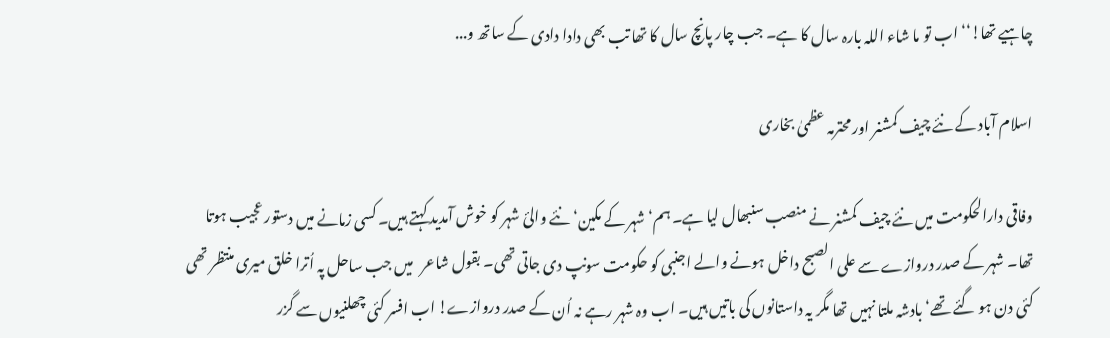چاہیے تھا!‘‘ اب تو ما شاء اللہ بارہ سال کا ہے۔ جب چار پانچ سال کا تھا تب بھی دادا دادی کے ساتھ و...

اسلام آباد کے نئے چیف کمشنر اور محترمہ عظمیٰ بخاری

وفاقی دارالحکومت میں نئے چیف کمشنر نے منصب سنبھال لیا ہے۔ ہم‘ شہر کے مکین‘ نئے والیٔ شہر کو خوش آمدید کہتے ہیں۔ کسی زمانے میں دستور عجیب ہوتا تھا۔ شہر کے صدر دروازے سے علی الصبح داخل ہونے والے اجنبی کو حکومت سونپ دی جاتی تھی۔ بقول شاعر   میں جب ساحل پہ اُترا خلق میری منتظر تھی کئی دن ہو گئے تھے‘ بادشہ ملتا نہیں تھا مگر یہ داستانوں کی باتیں ہیں۔ اب وہ شہر رہے نہ اُن کے صدر دروازے! اب افسر کئی چھلنیوں سے گزر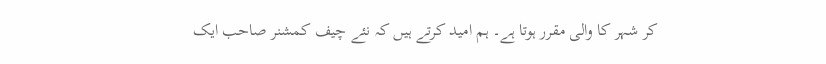کر شہر کا والی مقرر ہوتا ہے۔ ہم امید کرتے ہیں کہ نئے چیف کمشنر صاحب ایک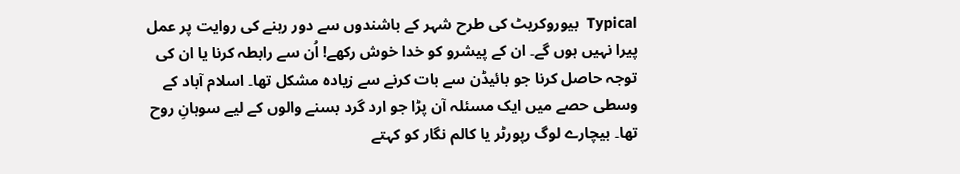Typical  بیوروکریٹ کی طرح شہر کے باشندوں سے دور رہنے کی روایت پر عمل پیرا نہیں ہوں گے۔ ان کے پیشرو کو خدا خوش رکھے! اُن سے رابطہ کرنا یا ان کی توجہ حاصل کرنا جو بائیڈن سے بات کرنے سے زیادہ مشکل تھا۔ اسلام آباد کے وسطی حصے میں ایک مسئلہ آن پڑا جو ارد گرد بسنے والوں کے لیے سوہانِ روح تھا۔ بیچارے لوگ رپورٹر یا کالم نگار کو کہتے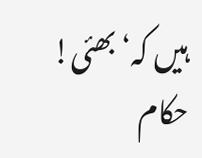ہیں کہ‘بھئی! حکام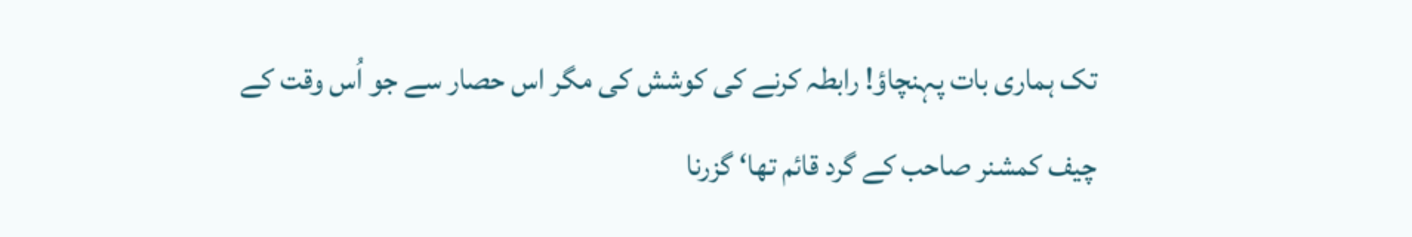تک ہماری بات پہنچاؤ! رابطہ کرنے کی کوشش کی مگر اس حصار سے جو اُس وقت کے چیف کمشنر صاحب کے گرد قائم تھا‘ گزرنا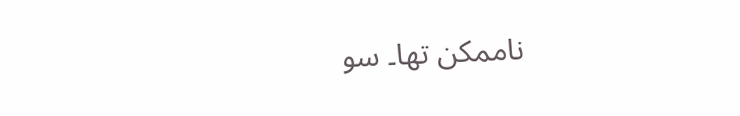ناممکن تھا۔ سو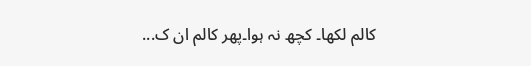کالم لکھا۔ کچھ نہ ہوا۔پھر کالم ان ک...